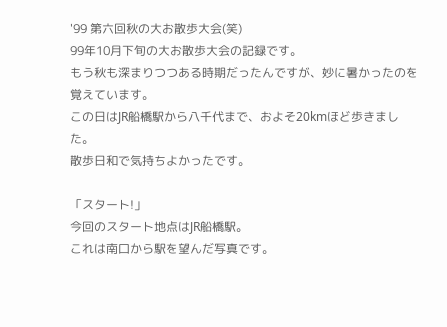'99 第六回秋の大お散歩大会(笑)
99年10月下旬の大お散歩大会の記録です。
もう秋も深まりつつある時期だったんですが、妙に暑かったのを覚えています。
この日はJR船橋駅から八千代まで、およそ20kmほど歩きました。
散歩日和で気持ちよかったです。

「スタート!」
今回のスタート地点はJR船橋駅。
これは南口から駅を望んだ写真です。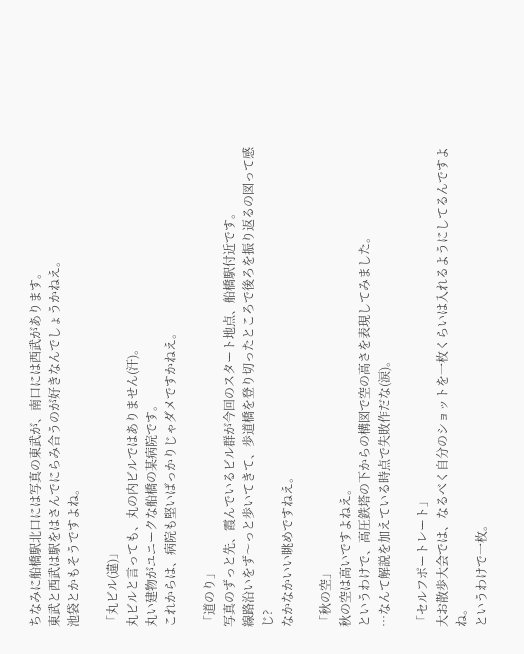ちなみに船橋駅北口には写真の東武が、南口には西武があります。
東武と西武は駅をはさんでにらみ合うのが好きなんでしょうかねえ。
池袋とかもそうですよね。

「丸ビル(違)」
丸ビルと言っても、丸の内ビルではありません(汗)。
丸い建物がユニークな船橋の某病院です。
これからは、病院も堅いばっかりじゃダメですかねえ。

「道のり」
写真のずっと先、霞んでいるビル群が今回のスタート地点、船橋駅付近です。
線路沿いをず〜っと歩いてきて、歩道橋を登り切ったところで後ろを振り返るの図って感じ?
なかなかいい眺めですねえ。

「秋の空」
秋の空は高いですよねえ。
というわけで、高圧鉄塔の下からの構図で空の高さを表現してみました。
…なんて解説を加えている時点で失敗作だな(涙)。

「セルフポートレート」
大お散歩大会では、なるべく自分のショットを一枚くらいは入れるようにしてるんですよね。
というわけで一枚。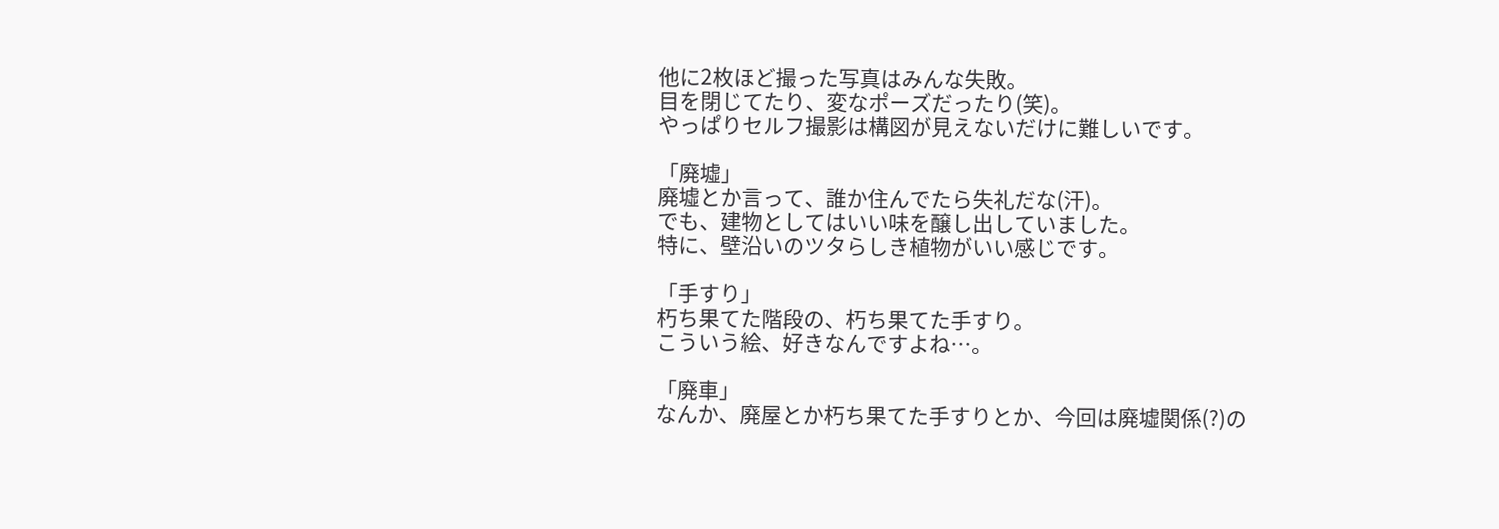他に2枚ほど撮った写真はみんな失敗。
目を閉じてたり、変なポーズだったり(笑)。
やっぱりセルフ撮影は構図が見えないだけに難しいです。

「廃墟」
廃墟とか言って、誰か住んでたら失礼だな(汗)。
でも、建物としてはいい味を醸し出していました。
特に、壁沿いのツタらしき植物がいい感じです。

「手すり」
朽ち果てた階段の、朽ち果てた手すり。
こういう絵、好きなんですよね…。

「廃車」
なんか、廃屋とか朽ち果てた手すりとか、今回は廃墟関係(?)の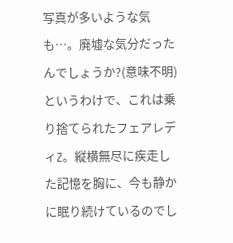写真が多いような気も…。廃墟な気分だったんでしょうか?(意味不明)
というわけで、これは乗り捨てられたフェアレディZ。縦横無尽に疾走した記憶を胸に、今も静かに眠り続けているのでし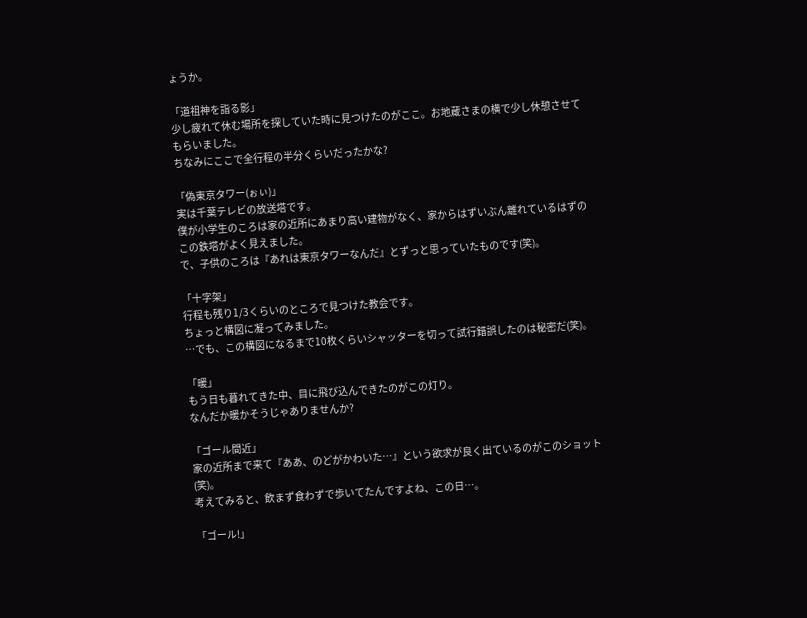ょうか。

「道祖神を詣る影」
少し疲れて休む場所を探していた時に見つけたのがここ。お地蔵さまの横で少し休憩させてもらいました。
ちなみにここで全行程の半分くらいだったかな?

「偽東京タワー(ぉぃ)」
実は千葉テレビの放送塔です。
僕が小学生のころは家の近所にあまり高い建物がなく、家からはずいぶん離れているはずのこの鉄塔がよく見えました。
で、子供のころは『あれは東京タワーなんだ』とずっと思っていたものです(笑)。

「十字架」
行程も残り1/3くらいのところで見つけた教会です。
ちょっと構図に凝ってみました。
…でも、この構図になるまで10枚くらいシャッターを切って試行錯誤したのは秘密だ(笑)。

「暖」
もう日も暮れてきた中、目に飛び込んできたのがこの灯り。
なんだか暖かそうじゃありませんか?

「ゴール間近」
家の近所まで来て『ああ、のどがかわいた…』という欲求が良く出ているのがこのショット(笑)。
考えてみると、飲まず食わずで歩いてたんですよね、この日…。

「ゴール!」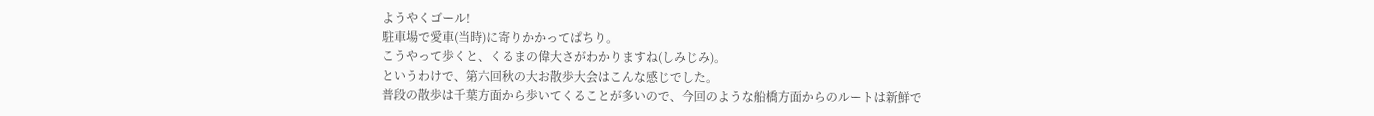ようやくゴール!
駐車場で愛車(当時)に寄りかかってぱちり。
こうやって歩くと、くるまの偉大さがわかりますね(しみじみ)。
というわけで、第六回秋の大お散歩大会はこんな感じでした。
普段の散歩は千葉方面から歩いてくることが多いので、今回のような船橋方面からのルートは新鮮で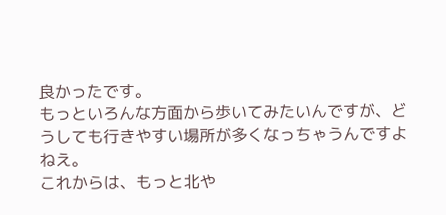良かったです。
もっといろんな方面から歩いてみたいんですが、どうしても行きやすい場所が多くなっちゃうんですよねえ。
これからは、もっと北や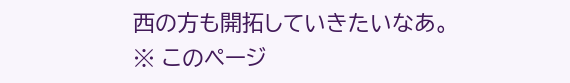西の方も開拓していきたいなあ。
※ このページ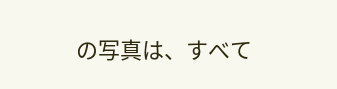の写真は、すべて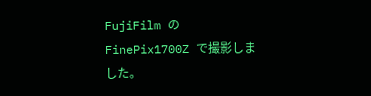FujiFilm の FinePix1700Z で撮影しました。